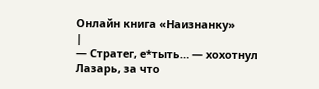Онлайн книга «Наизнанку»
|
— Стратег, е*тыть… — хохотнул Лазарь, за что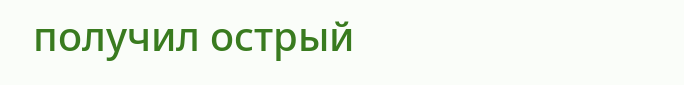получил острый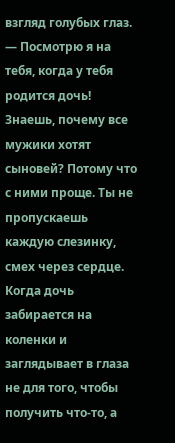взгляд голубых глаз. — Посмотрю я на тебя, когда у тебя родится дочь! Знаешь, почему все мужики хотят сыновей? Потому что с ними проще. Ты не пропускаешь каждую слезинку, смех через сердце. Когда дочь забирается на коленки и заглядывает в глаза не для того, чтобы получить что-то, а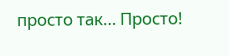просто так… Просто!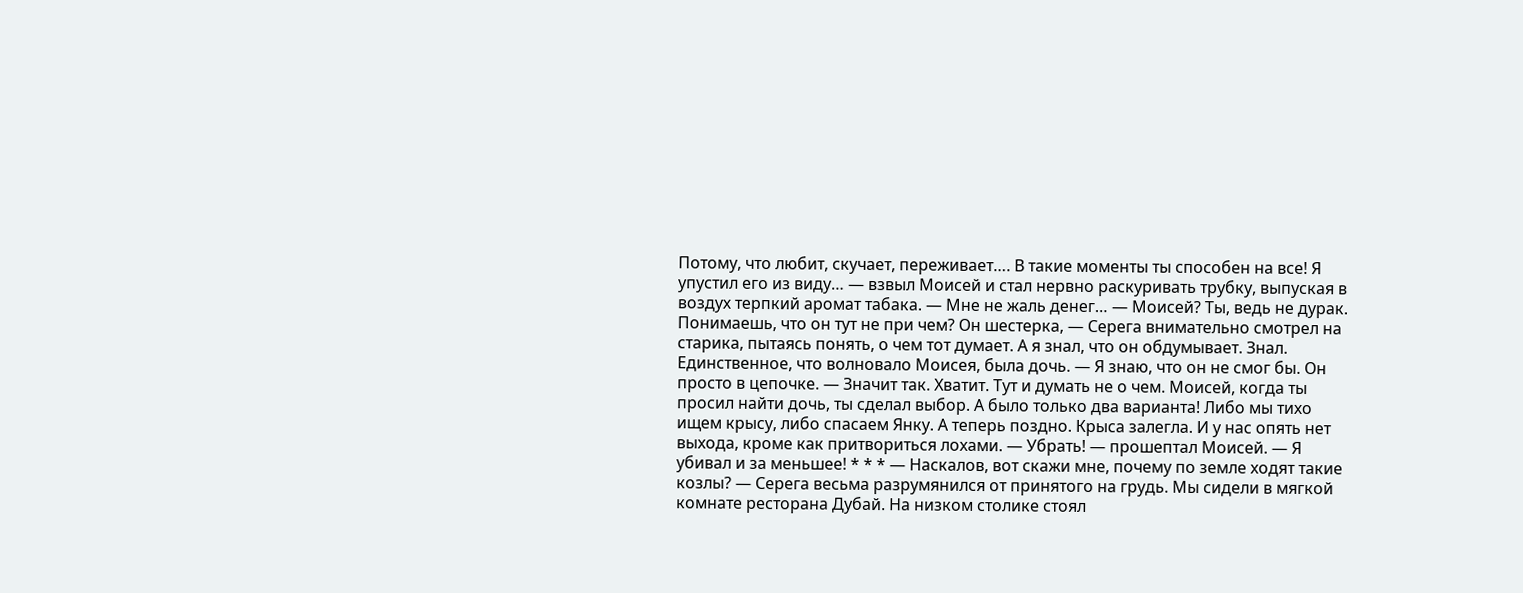Потому, что любит, скучает, переживает…. В такие моменты ты способен на все! Я упустил его из виду… — взвыл Моисей и стал нервно раскуривать трубку, выпуская в воздух терпкий аромат табака. — Мне не жаль денег… — Моисей? Ты, ведь не дурак. Понимаешь, что он тут не при чем? Он шестерка, — Серега внимательно смотрел на старика, пытаясь понять, о чем тот думает. А я знал, что он обдумывает. Знал. Единственное, что волновало Моисея, была дочь. — Я знаю, что он не смог бы. Он просто в цепочке. — Значит так. Хватит. Тут и думать не о чем. Моисей, когда ты просил найти дочь, ты сделал выбор. А было только два варианта! Либо мы тихо ищем крысу, либо спасаем Янку. А теперь поздно. Крыса залегла. И у нас опять нет выхода, кроме как притвориться лохами. — Убрать! — прошептал Моисей. — Я убивал и за меньшее! * * * — Наскалов, вот скажи мне, почему по земле ходят такие козлы? — Серега весьма разрумянился от принятого на грудь. Мы сидели в мягкой комнате ресторана Дубай. На низком столике стоял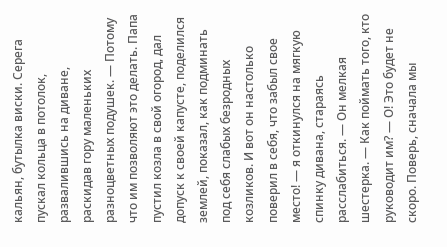кальян, бутылка виски. Серега пускал кольца в потолок, развалившись на диване, раскидав гору маленьких разноцветных подушек. — Потому что им позволяют это делать. Папа пустил козла в свой огород, дал допуск к своей капусте, поделился землей, показал, как подминать под себя слабых безродных козликов. И вот он настолько поверил в себя, что забыл свое место! — я откинулся на мягкую спинку дивана, стараясь расслабиться. — Он мелкая шестерка. — Как поймать того, кто руководит им? — О! Это будет не скоро. Поверь, сначала мы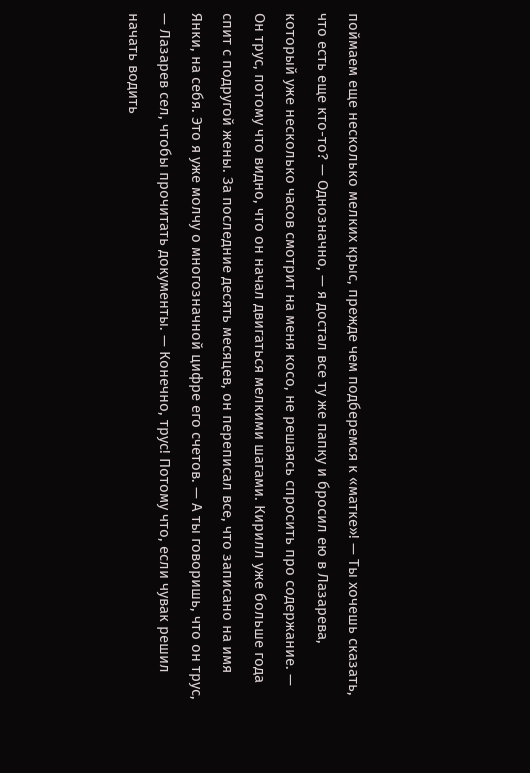поймаем еще несколько мелких крыс, прежде чем подберемся к «матке»! — Ты хочешь сказать, что есть еще кто-то? — Однозначно, — я достал все ту же папку и бросил ею в Лазарева, который уже несколько часов смотрит на меня косо, не решаясь спросить про содержание. — Он трус, потому что видно, что он начал двигаться мелкими шагами. Кирилл уже больше года спит с подругой жены. За последние десять месяцев, он переписал все, что записано на имя Янки, на себя. Это я уже молчу о многозначной цифре его счетов. — А ты говоришь, что он трус, — Лазарев сел, чтобы прочитать документы. — Конечно, трус! Потому что, если чувак решил начать водить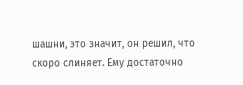шашни, это значит, он решил, что скоро слиняет. Ему достаточно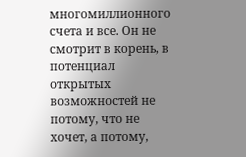многомиллионного счета и все. Он не смотрит в корень, в потенциал открытых возможностей не потому, что не хочет, а потому,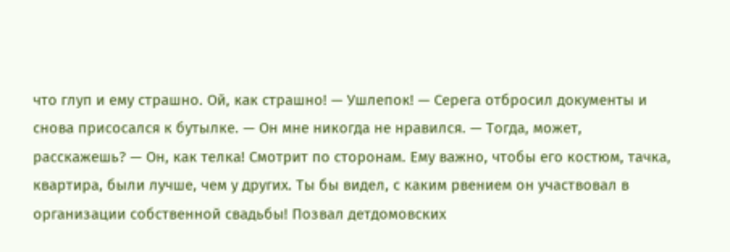что глуп и ему страшно. Ой, как страшно! — Ушлепок! — Серега отбросил документы и снова присосался к бутылке. — Он мне никогда не нравился. — Тогда, может, расскажешь? — Он, как телка! Смотрит по сторонам. Ему важно, чтобы его костюм, тачка, квартира, были лучше, чем у других. Ты бы видел, с каким рвением он участвовал в организации собственной свадьбы! Позвал детдомовских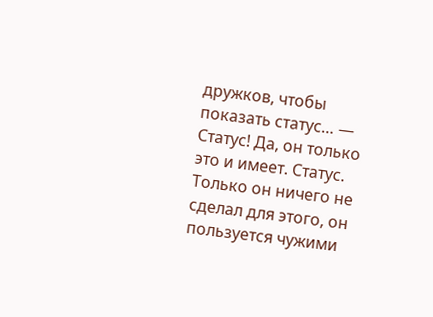дружков, чтобы показать статус… — Статус! Да, он только это и имеет. Статус. Только он ничего не сделал для этого, он пользуется чужими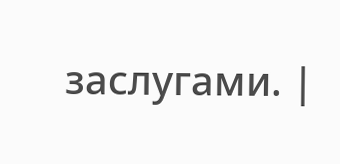заслугами. |